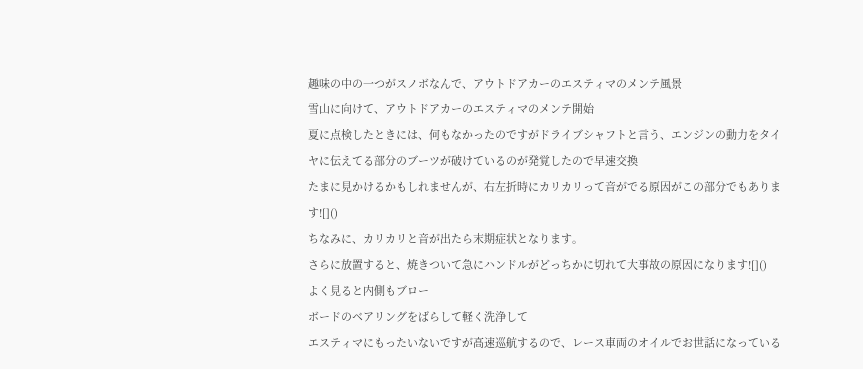趣味の中の一つがスノボなんで、アウトドアカーのエスティマのメンテ風景
雪山に向けて、アウトドアカーのエスティマのメンテ開始
夏に点検したときには、何もなかったのですがドライブシャフトと言う、エンジンの動力をタイヤに伝えてる部分のブーツが破けているのが発覚したので早速交換
たまに見かけるかもしれませんが、右左折時にカリカリって音がでる原因がこの部分でもあります![]()
ちなみに、カリカリと音が出たら末期症状となります。
さらに放置すると、焼きついて急にハンドルがどっちかに切れて大事故の原因になります![]()
よく見ると内側もブロー
ボードのベアリングをばらして軽く洗浄して
エスティマにもったいないですが高速巡航するので、レース車両のオイルでお世話になっている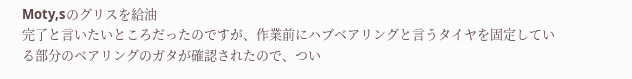Moty,sのグリスを給油
完了と言いたいところだったのですが、作業前にハブベアリングと言うタイヤを固定している部分のベアリングのガタが確認されたので、つい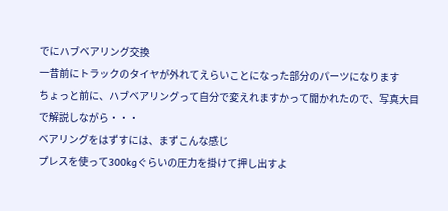でにハブベアリング交換
一昔前にトラックのタイヤが外れてえらいことになった部分のパーツになります
ちょっと前に、ハブベアリングって自分で変えれますかって聞かれたので、写真大目で解説しながら・・・
ベアリングをはずすには、まずこんな感じ
プレスを使って300kgぐらいの圧力を掛けて押し出すよ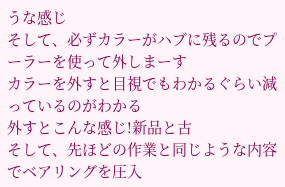うな感じ
そして、必ずカラーがハブに残るのでプーラーを使って外しまーす
カラーを外すと目視でもわかるぐらい減っているのがわかる
外すとこんな感じ!新品と古
そして、先ほどの作業と同じような内容でベアリングを圧入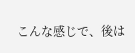こんな感じで、後は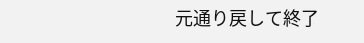元通り戻して終了